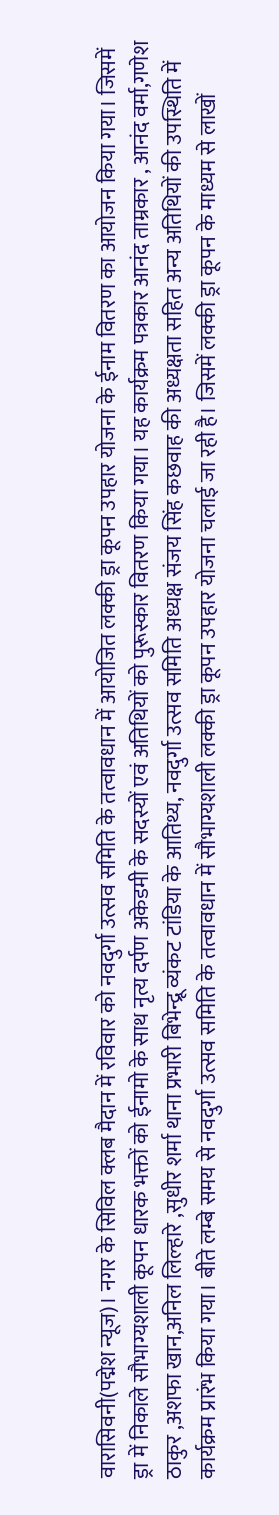वारासिवनी(पद्मेश न्यूज)। नगर के सिविल क्लब मैदान में रविवार को नवदुर्गा उत्सव समिति के तत्वावधान में आयोजित लक्की ड्रा कूपन उपहार योजना के ईनाम वितरण का आयोजन किया गया। जिसमें ड्रा में निकाले सौभाग्यशाली कूपन धारक भक्तों को ईनामो के साथ नृत्य दर्पण अकेडमी के सदस्यों एवं अतिथियों को पुरूस्कार वितरण किया गया। यह कार्यक्रम पत्रकार आनंद ताम्रकार , आनंद वर्मा,गणेश ठाकुर ,अशफा खान,अनिल लिल्हारे ,सुधीर शर्मा थाना प्रभारी बिभेन्द्रू व्यंकट टांडिया के आतिथ्य, नवदुर्गा उत्सव समिति अध्यक्ष संजय सिंह कछवाह की अध्यक्षता सहित अन्य अतिथियों की उपस्थिति में कार्यक्रम प्रारंभ किया गया। बीते लम्बे समय से नवदुर्गा उत्सव समिति के तत्वावधान में सौभाग्यशाली लक्की ड्रा कूपन उपहार योजना चलाई जा रही है। जिसमें लक्की ड्रा कूपन के माध्यम से लाखों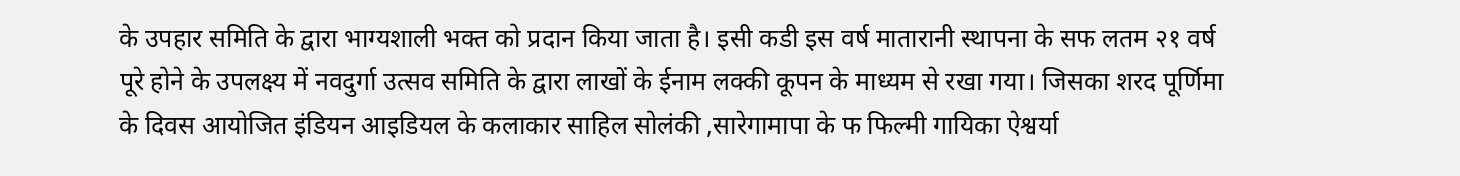के उपहार समिति के द्वारा भाग्यशाली भक्त को प्रदान किया जाता है। इसी कडी इस वर्ष मातारानी स्थापना के सफ लतम २१ वर्ष पूरे होने के उपलक्ष्य में नवदुर्गा उत्सव समिति के द्वारा लाखों के ईनाम लक्की कूपन के माध्यम से रखा गया। जिसका शरद पूर्णिमा के दिवस आयोजित इंडियन आइडियल के कलाकार साहिल सोलंकी ,सारेगामापा के फ फिल्मी गायिका ऐश्वर्या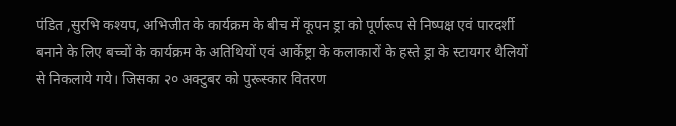पंडित ,सुरभि कश्यप, अभिजीत के कार्यक्रम के बीच में कूपन ड्रा को पूर्णरूप से निष्पक्ष एवं पारदर्शी बनाने के लिए बच्चों के कार्यक्रम के अतिथियों एवं आर्केष्ट्रा के कलाकारों के हस्ते ड्रा के स्टायगर थैलियों से निकलाये गये। जिसका २० अक्टुबर को पुरूस्कार वितरण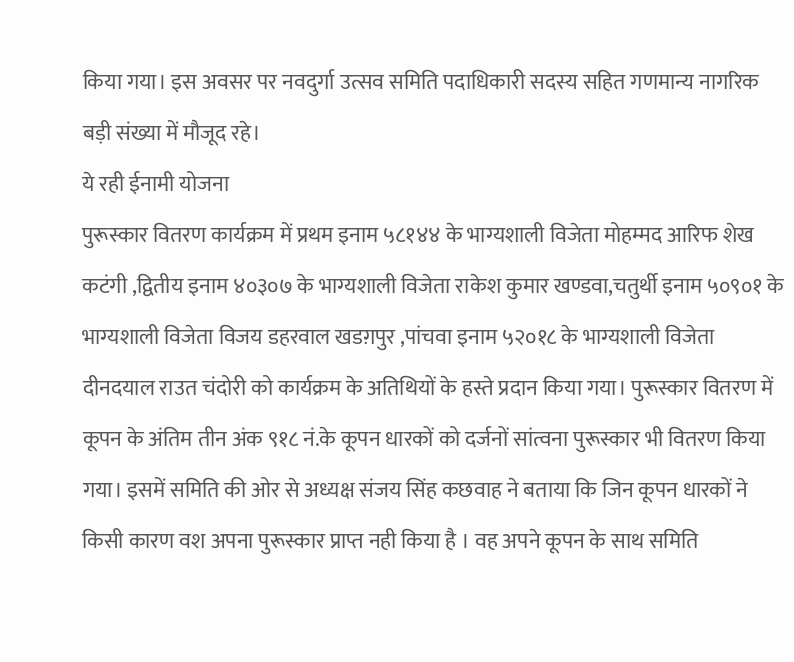किया गया। इस अवसर पर नवदुर्गा उत्सव समिति पदाधिकारी सदस्य सहित गणमान्य नागरिक बड़ी संख्या में मौजूद रहे।
ये रही ईनामी योजना
पुरूस्कार वितरण कार्यक्रम में प्रथम इनाम ५८१४४ के भाग्यशाली विजेता मोहम्मद आरिफ शेख कटंगी ,द्वितीय इनाम ४०३०७ के भाग्यशाली विजेता राकेश कुमार खण्डवा,चतुर्थी इनाम ५०९०१ के भाग्यशाली विजेता विजय डहरवाल खडग़पुर ,पांचवा इनाम ५२०१८ के भाग्यशाली विजेता दीनदयाल राउत चंदोरी को कार्यक्रम के अतिथियों के हस्ते प्रदान किया गया। पुरूस्कार वितरण में कूपन के अंतिम तीन अंक ९१८ नं.के कूपन धारकों को दर्जनों सांत्वना पुरूस्कार भी वितरण किया गया। इसमें समिति की ओर से अध्यक्ष संजय सिंह कछवाह ने बताया कि जिन कूपन धारकों ने किसी कारण वश अपना पुरूस्कार प्राप्त नही किया है । वह अपने कूपन के साथ समिति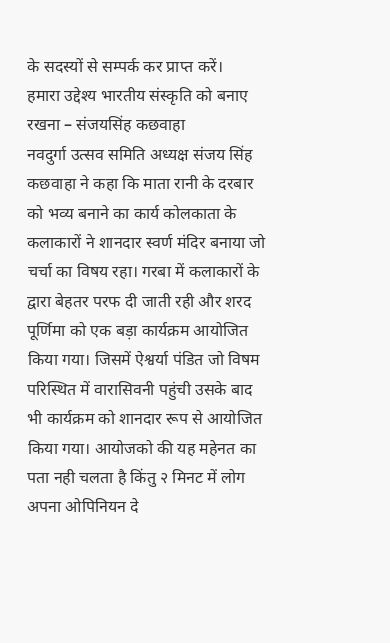के सदस्यों से सम्पर्क कर प्राप्त करें।
हमारा उद्देश्य भारतीय संस्कृति को बनाए रखना – संजयसिंह कछवाहा
नवदुर्गा उत्सव समिति अध्यक्ष संजय सिंह कछवाहा ने कहा कि माता रानी के दरबार को भव्य बनाने का कार्य कोलकाता के कलाकारों ने शानदार स्वर्ण मंदिर बनाया जो चर्चा का विषय रहा। गरबा में कलाकारों के द्वारा बेहतर परफ दी जाती रही और शरद पूर्णिमा को एक बड़ा कार्यक्रम आयोजित किया गया। जिसमें ऐश्वर्या पंडित जो विषम परिस्थित में वारासिवनी पहुंची उसके बाद भी कार्यक्रम को शानदार रूप से आयोजित किया गया। आयोजको की यह महेनत का पता नही चलता है किंतु २ मिनट में लोग अपना ओपिनियन दे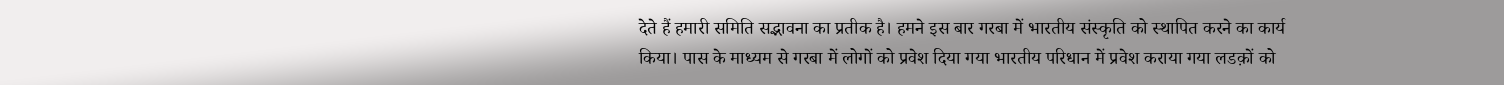देते हैं हमारी समिति सद्भावना का प्रतीक है। हमने इस बार गरबा में भारतीय संस्कृति को स्थापित करने का कार्य किया। पास के माध्यम से गरबा में लोगों को प्रवेश दिया गया भारतीय परिधान में प्रवेश कराया गया लडक़ों को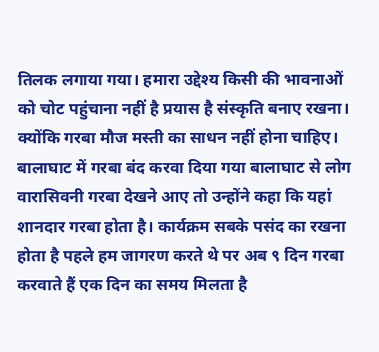तिलक लगाया गया। हमारा उद्देश्य किसी की भावनाओं को चोट पहुंचाना नहीं है प्रयास है संस्कृति बनाए रखना। क्योंकि गरबा मौज मस्ती का साधन नहीं होना चाहिए। बालाघाट में गरबा बंद करवा दिया गया बालाघाट से लोग वारासिवनी गरबा देखने आए तो उन्होंने कहा कि यहां शानदार गरबा होता है। कार्यक्रम सबके पसंद का रखना होता है पहले हम जागरण करते थे पर अब ९ दिन गरबा करवाते हैं एक दिन का समय मिलता है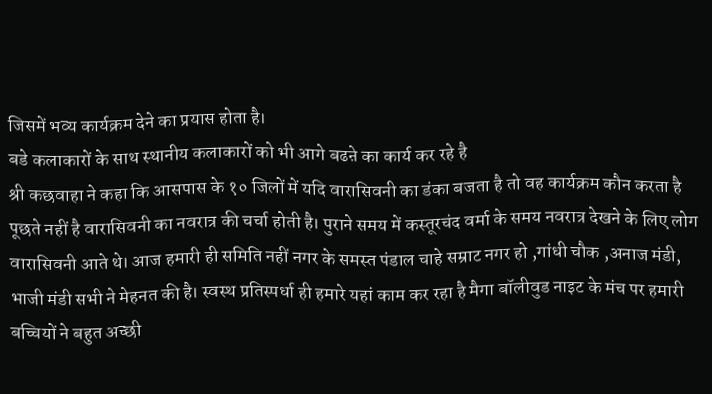जिसमें भव्य कार्यक्रम देने का प्रयास होता है।
बडे कलाकारों के साथ स्थानीय कलाकारों को भी आगे बढऩे का कार्य कर रहे है
श्री कछवाहा ने कहा कि आसपास के १० जिलों में यदि वारासिवनी का डंका बजता है तो वह कार्यक्रम कौन करता है पूछते नहीं है वारासिवनी का नवरात्र की चर्चा होती है। पुराने समय में कस्तूरचंद वर्मा के समय नवरात्र देखने के लिए लोग वारासिवनी आते थे। आज हमारी ही समिति नहीं नगर के समस्त पंडाल चाहे सम्राट नगर हो ,गांधी चौक ,अनाज मंडी, भाजी मंडी सभी ने मेहनत की है। स्वस्थ प्रतिस्पर्धा ही हमारे यहां काम कर रहा है मैगा बॉलीवुड नाइट के मंच पर हमारी बच्चियों ने बहुत अच्छी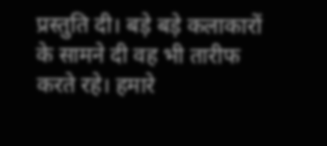प्रस्तुति दी। बड़े बड़े कलाकारों के सामने दी वह भी तारीफ करते रहे। हमारे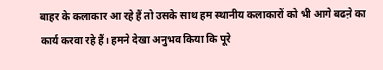बाहर के कलाकार आ रहे हैं तो उसके साथ हम स्थानीय कलाकारों को भी आगे बढऩे का कार्य करवा रहे हैं। हमने देखा अनुभव किया कि पूरे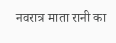नवरात्र माता रानी का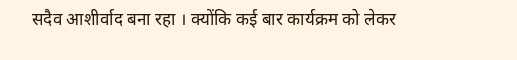सदैव आशीर्वाद बना रहा । क्योंकि कई बार कार्यक्रम को लेकर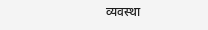व्यवस्था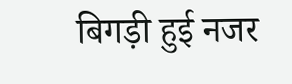बिगड़ी हुई नजर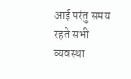आई परंतु समय रहते सभी व्यवस्था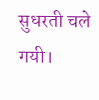सुधरती चले गयी।